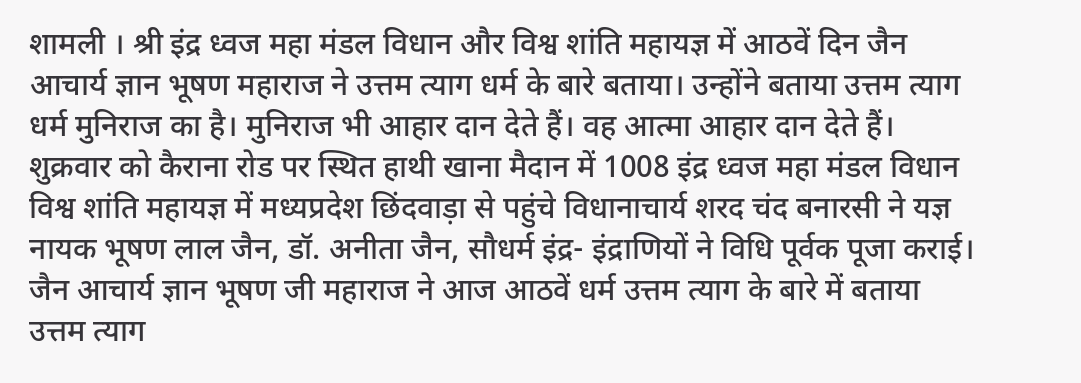शामली । श्री इंद्र ध्वज महा मंडल विधान और विश्व शांति महायज्ञ में आठवें दिन जैन आचार्य ज्ञान भूषण महाराज ने उत्तम त्याग धर्म के बारे बताया। उन्होंने बताया उत्तम त्याग धर्म मुनिराज का है। मुनिराज भी आहार दान देते हैं। वह आत्मा आहार दान देते हैं।
शुक्रवार को कैराना रोड पर स्थित हाथी खाना मैदान में 1008 इंद्र ध्वज महा मंडल विधान विश्व शांति महायज्ञ में मध्यप्रदेश छिंदवाड़ा से पहुंचे विधानाचार्य शरद चंद बनारसी ने यज्ञ नायक भूषण लाल जैन, डॉ. अनीता जैन, सौधर्म इंद्र- इंद्राणियों ने विधि पूर्वक पूजा कराई।
जैन आचार्य ज्ञान भूषण जी महाराज ने आज आठवें धर्म उत्तम त्याग के बारे में बताया उत्तम त्याग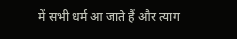में सभी धर्म आ जाते हैं और त्याग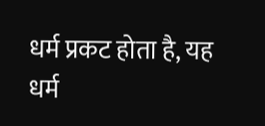धर्म प्रकट होता है, यह धर्म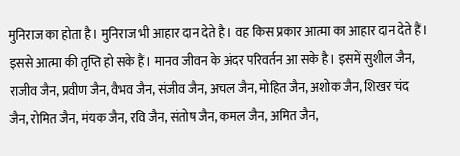मुनिराज का होता है। मुनिराज भी आहार दान देते है। वह किस प्रकार आत्मा का आहार दान देते हैं।
इससे आत्मा की तृप्ति हो सके हैं। मानव जीवन के अंदर परिवर्तन आ सके है। इसमें सुशील जैन, राजीव जैन, प्रवीण जैन, वैभव जैन, संजीव जैन, अचल जैन, मोहित जैन, अशोक जैन, शिखर चंद जैन, रोमित जैन, मंयक जैन, रवि जैन, संतोष जैन, कमल जैन, अमित जैन,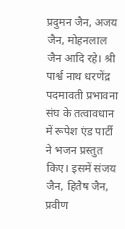प्रदुमन जैन, अजय जैन, मोहनलाल जैन आदि रहे। श्री पार्श्व नाथ धरणेंद्र पदमावती प्रभावना संघ के तत्वावधान में रूपेश एंड पार्टी ने भजन प्रस्तुत किए। इसमें संजय जैन, हितैष जैन, प्रवीण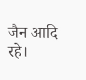जैन आदि रहे।